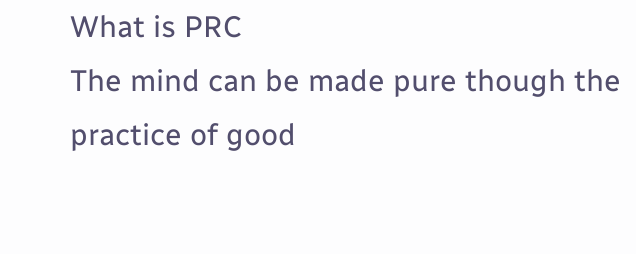What is PRC
The mind can be made pure though the practice of good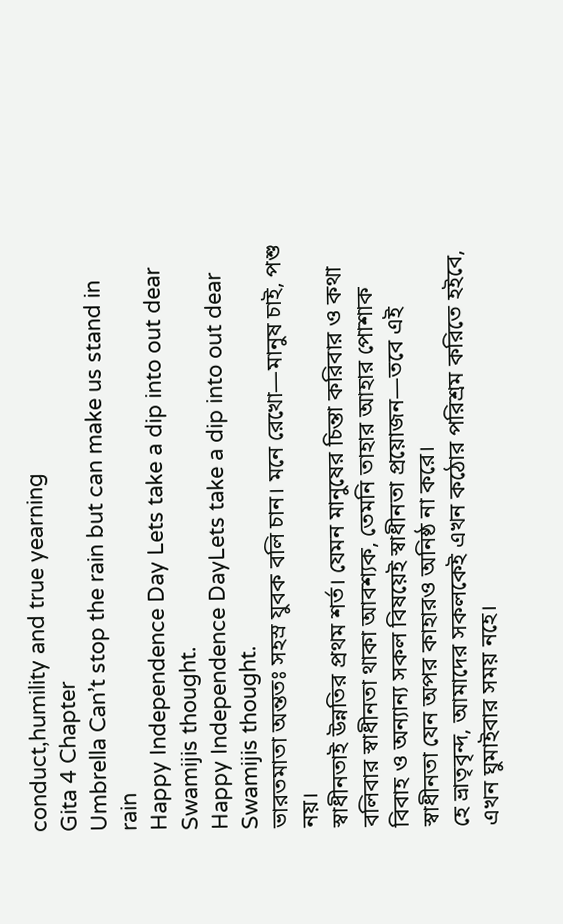conduct,humility and true yearning
Gita 4 Chapter
Umbrella Can’t stop the rain but can make us stand in rain
Happy Independence Day Lets take a dip into out dear Swamijis thought.
Happy Independence DayLets take a dip into out dear Swamijis thought.
ভারতমাতা অন্ততঃ সহস্র যুবক বলি চান। মনে রেখো—মানুষ চাই, পশু নয়।
স্বাধীনতাই উন্নতির প্রথম শর্ত। যেমন মানুষের চিন্তা করিবার ও কথা বলিবার স্বাধীনতা থাকা আবশ্যক, তেমনি তাহার আহার পোশাক বিবাহ ও অন্যান্য সকল বিষয়েই স্বাধীনতা প্রয়োজন—তবে এই স্বাধীনতা যেন অপর কাহারও অনিষ্ঠ না করে।
হে ভ্রাতৃবৃন্দ, আমাদের সকলকেই এখন কঠোর পরিশ্রম করিতে হইবে, এখন ঘুমাইবার সময় নহে।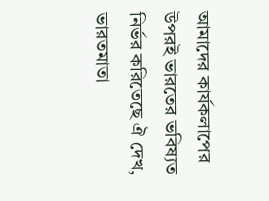আমাদের কার্যকলাপের উপরই ভারতের ভবিষ্যত নির্ভর করিতেছে ঐ দেখ, ভারতমাতা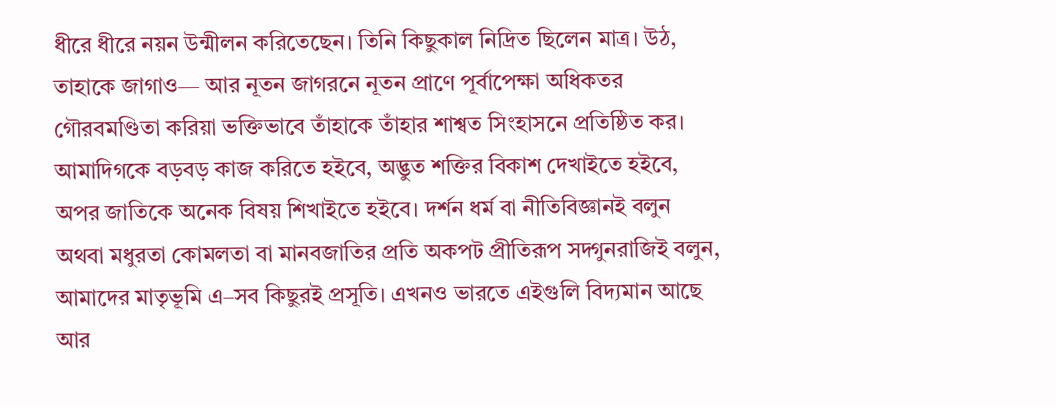ধীরে ধীরে নয়ন উন্মীলন করিতেছেন। তিনি কিছুকাল নিদ্রিত ছিলেন মাত্র। উঠ, তাহাকে জাগাও— আর নূতন জাগরনে নূতন প্রাণে পূর্বাপেক্ষা অধিকতর গৌরবমণ্ডিতা করিয়া ভক্তিভাবে তাঁহাকে তাঁহার শাশ্বত সিংহাসনে প্রতিষ্ঠিত কর।
আমাদিগকে বড়বড় কাজ করিতে হইবে, অদ্ভুত শক্তির বিকাশ দেখাইতে হইবে, অপর জাতিকে অনেক বিষয় শিখাইতে হইবে। দর্শন ধর্ম বা নীতিবিজ্ঞানই বলুন অথবা মধুরতা কোমলতা বা মানবজাতির প্রতি অকপট প্রীতিরূপ সদ্গুনরাজিই বলুন, আমাদের মাতৃভূমি এ–সব কিছুরই প্রসূতি। এখনও ভারতে এইগুলি বিদ্যমান আছে আর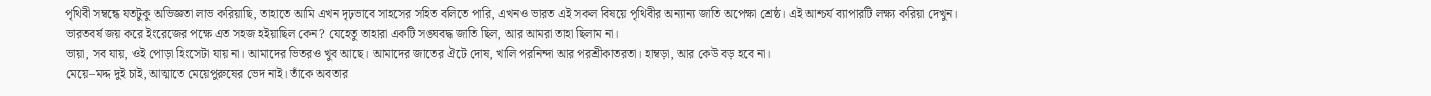পৃথিবী সম্বন্ধে যতটুকু অভিজ্ঞতা লাভ করিয়াছি, তাহাতে আমি এখন দৃঢ়ভাবে সাহসের সহিত বলিতে পারি, এখনও ভারত এই সকল বিষয়ে পৃথিবীর অন্যান্য জাতি অপেক্ষা শ্রেষ্ঠ। এই আশ্চর্য ব্যাপারটি লক্ষ্য করিয়া দেখুন।
ভারতবর্ষ জয় করে ইংরেজের পক্ষে এত সহজ হইয়াছিল কেন? যেহেতু তাহারা একটি সঙ্ঘবদ্ধ জাতি ছিল, আর আমরা তাহা ছিলাম না।
ভায়া, সব যায়, ওই পোড়া হিংসেটা যায় না। আমাদের ভিতরও খুব আছে। আমাদের জাতের ঐটে দোষ, খালি পরনিন্দা আর পরশ্রীকাতরতা। হাম্বড়া, আর কেউ বড় হবে না।
মেয়ে–মদ্দ দুই চাই, আত্মাতে মেয়েপুরুষের ভেদ নাই। তাঁকে অবতার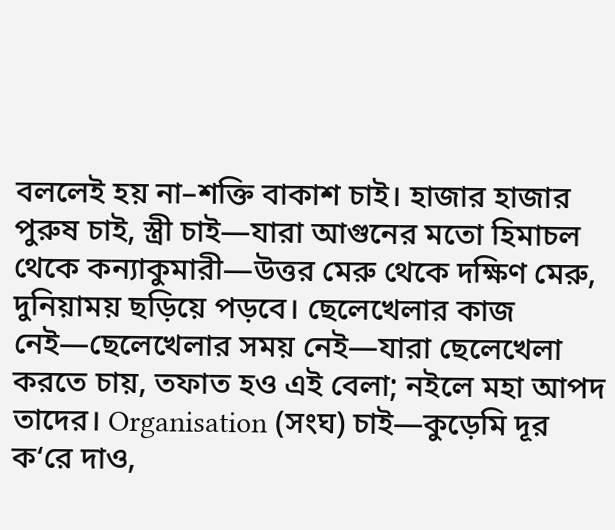বললেই হয় না–শক্তি বাকাশ চাই। হাজার হাজার পুরুষ চাই, স্ত্রী চাই—যারা আগুনের মতো হিমাচল থেকে কন্যাকুমারী—উত্তর মেরু থেকে দক্ষিণ মেরু, দুনিয়াময় ছড়িয়ে পড়বে। ছেলেখেলার কাজ নেই—ছেলেখেলার সময় নেই—যারা ছেলেখেলা করতে চায়, তফাত হও এই বেলা; নইলে মহা আপদ তাদের। Organisation (সংঘ) চাই—কুড়েমি দূর ক‘রে দাও,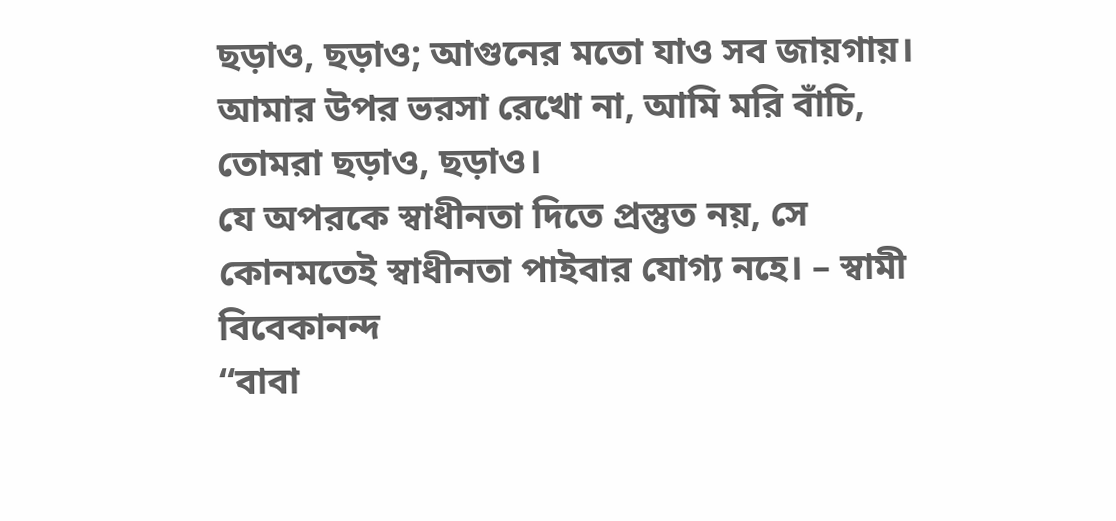ছড়াও, ছড়াও; আগুনের মতো যাও সব জায়গায়। আমার উপর ভরসা রেখো না, আমি মরি বাঁচি, তোমরা ছড়াও, ছড়াও।
যে অপরকে স্বাধীনতা দিতে প্রস্তুত নয়, সে কোনমতেই স্বাধীনতা পাইবার যোগ্য নহে। – স্বামী বিবেকানন্দ
“বাবা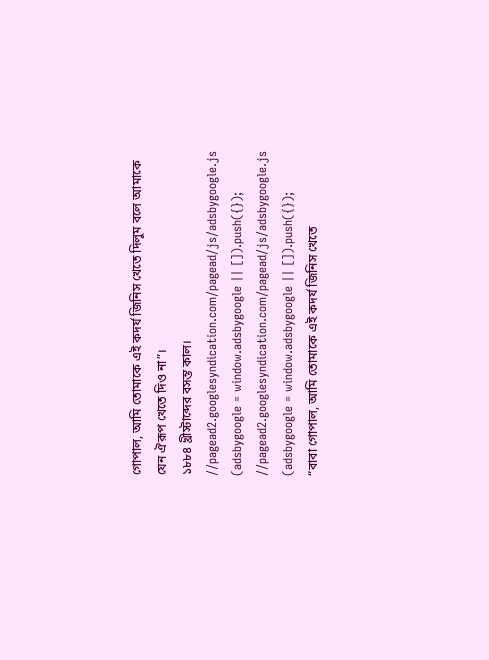গোপাল, আমি তোমাকে এই কদর্য জিনিস খেতে দিলুম বলে আমাকে যেন ঐরূপ খেতে দিও না”।
১৮৮৪ খ্রীস্টাব্দের বসন্ত কাল।
//pagead2.googlesyndication.com/pagead/js/adsbygoogle.js
(adsbygoogle = window.adsbygoogle || []).push({});
//pagead2.googlesyndication.com/pagead/js/adsbygoogle.js
(adsbygoogle = window.adsbygoogle || []).push({});
“বাবা গোপাল, আমি তোমাকে এই কদর্য জিনিস খেতে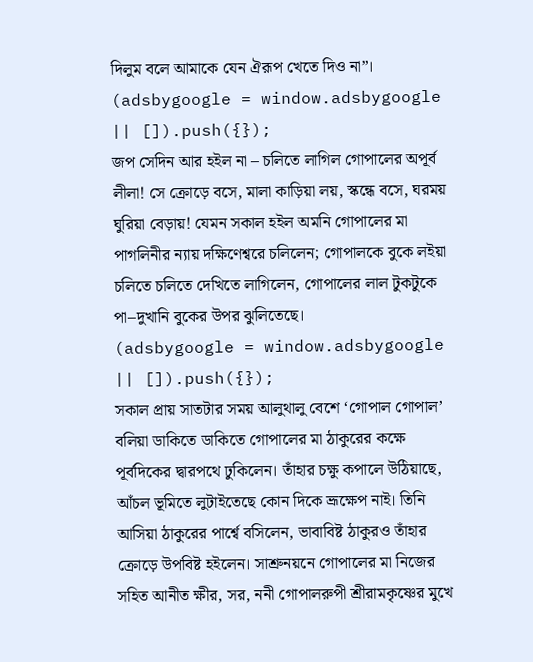দিলুম বলে আমাকে যেন ঐরূপ খেতে দিও না”।
(adsbygoogle = window.adsbygoogle || []).push({});
জপ সেদিন আর হইল না – চলিতে লাগিল গোপালের অপূর্ব লীলা! সে ক্রোড়ে বসে, মালা কাড়িয়া লয়, স্কন্ধে বসে, ঘরময় ঘুরিয়া বেড়ায়! যেমন সকাল হইল অমনি গোপালের মা পাগলিনীর ন্যায় দক্ষিণেশ্বরে চলিলেন; গোপালকে বুকে লইয়া চলিতে চলিতে দেখিতে লাগিলেন, গোপালের লাল টুকটুকে পা–দুখানি বুকের উপর ঝুলিতেছে।
(adsbygoogle = window.adsbygoogle || []).push({});
সকাল প্রায় সাতটার সময় আলুথালু বেশে ‘গোপাল গোপাল’ বলিয়া ডাকিতে ডাকিতে গোপালের মা ঠাকুরের কক্ষে পূর্বদিকের দ্বারপথে ঢুকিলেন। তাঁহার চক্ষু কপালে উঠিয়াছে, আঁচল ভূমিতে লুটাইতেছে কোন দিকে ভ্রূক্ষেপ নাই। তিনি আসিয়া ঠাকুরের পার্শ্বে বসিলেন, ভাবাবিষ্ট ঠাকুরও তাঁহার ক্রোড়ে উপবিষ্ট হইলেন। সাশ্রুনয়নে গোপালের মা নিজের সহিত আনীত ক্ষীর, সর, ননী গোপালরুপী শ্রীরামকৃষ্ণের মুখে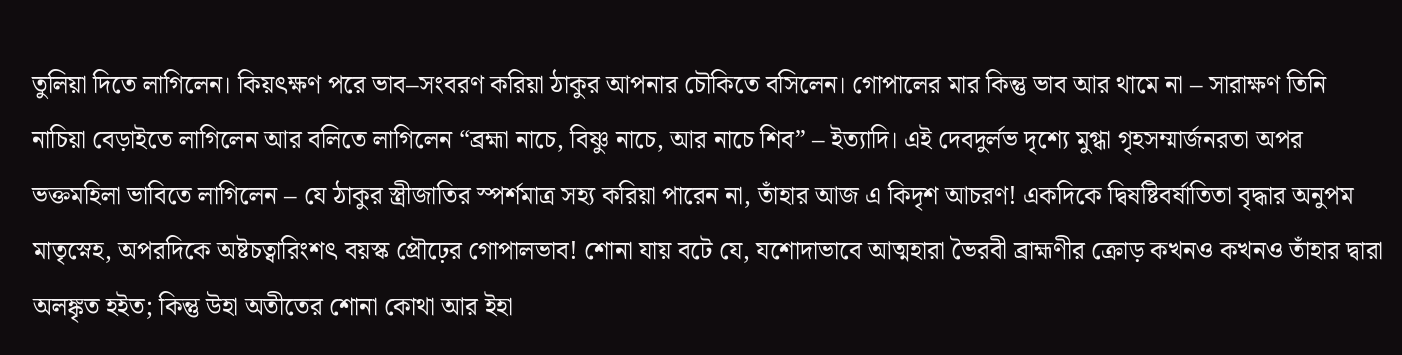তুলিয়া দিতে লাগিলেন। কিয়ৎক্ষণ পরে ভাব–সংবরণ করিয়া ঠাকুর আপনার চৌকিতে বসিলেন। গোপালের মার কিন্তু ভাব আর থামে না – সারাক্ষণ তিনি নাচিয়া বেড়াইতে লাগিলেন আর বলিতে লাগিলেন “ব্রহ্মা নাচে, বিষ্ণু নাচে, আর নাচে শিব” – ইত্যাদি। এই দেবদুর্লভ দৃশ্যে মুগ্ধা গৃহসম্মার্জনরতা অপর ভক্তমহিলা ভাবিতে লাগিলেন – যে ঠাকুর স্ত্রীজাতির স্পর্শমাত্র সহ্য করিয়া পারেন না, তাঁহার আজ এ কিদৃশ আচরণ! একদিকে দ্বিষষ্টিবর্ষাতিতা বৃদ্ধার অনুপম মাতৃস্নেহ, অপরদিকে অষ্টচত্বারিংশৎ বয়স্ক প্রৌঢ়ের গোপালভাব! শোনা যায় বটে যে, যশোদাভাবে আত্মহারা ভৈরবী ব্রাহ্মণীর ক্রোড় কখনও কখনও তাঁহার দ্বারা অলঙ্কৃত হইত; কিন্তু উহা অতীতের শোনা কোথা আর ইহা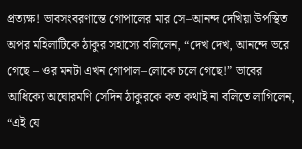প্রত্যক্ষ! ভাবসংবরণান্তে গোপালের মার সে–আনন্দ দেখিয়া উপস্থিত অপর মহিলাটিকে ঠাকুর সহাস্যে বলিলেন, “দেখ দেখ, আনন্দে ভরে গেছে – ওর মনটা এখন গোপাল–লোকে চলে গেছে!” ভাবের আধিক্যে অঘোরমণি সেদিন ঠাকুরকে কত কথাই না বলিতে লাগিলেন, “এই যে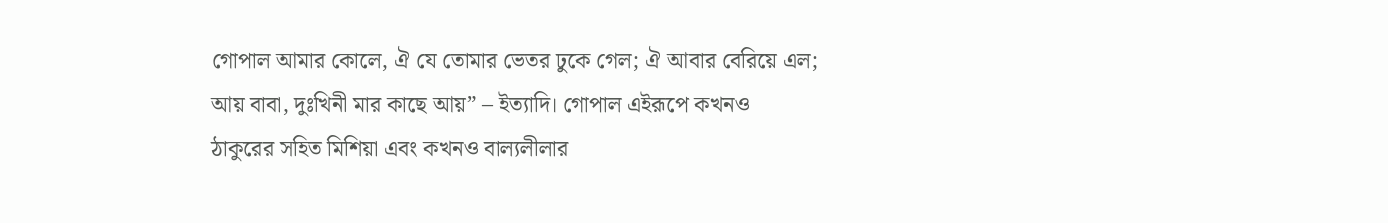গোপাল আমার কোলে, ঐ যে তোমার ভেতর ঢুকে গেল; ঐ আবার বেরিয়ে এল; আয় বাবা, দুঃখিনী মার কাছে আয়” – ইত্যাদি। গোপাল এইরূপে কখনও ঠাকুরের সহিত মিশিয়া এবং কখনও বাল্যলীলার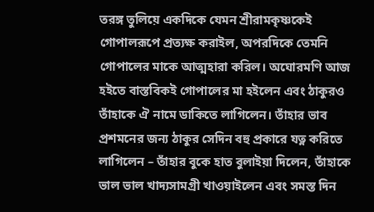তরঙ্গ তুলিয়ে একদিকে যেমন শ্রীরামকৃষ্ণকেই গোপালরূপে প্রত্যক্ষ করাইল, অপরদিকে তেমনি গোপালের মাকে আত্মহারা করিল। অঘোরমণি আজ হইতে বাস্তবিকই গোপালের মা হইলেন এবং ঠাকুরও তাঁহাকে ঐ নামে ডাকিতে লাগিলেন। তাঁহার ভাব প্রশমনের জন্য ঠাকুর সেদিন বহু প্রকারে যত্ন করিতে লাগিলেন – তাঁহার বুকে হাত বুলাইয়া দিলেন, তাঁহাকে ভাল ভাল খাদ্যসামগ্রী খাওয়াইলেন এবং সমস্ত দিন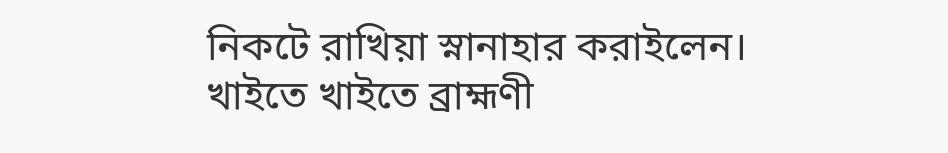নিকটে রাখিয়া স্নানাহার করাইলেন। খাইতে খাইতে ব্রাহ্মণী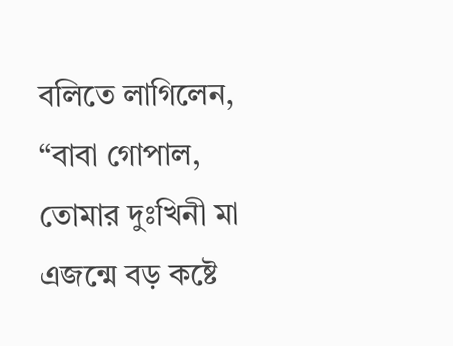বলিতে লাগিলেন, “বাবা গোপাল, তোমার দুঃখিনী মা এজন্মে বড় কষ্টে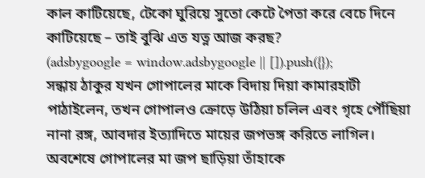কাল কাটিয়েছে, টেকো ঘুরিয়ে সুতো কেটে পৈতা করে বেচে দিনে কাটিয়েছে – তাই বুঝি এত যত্ন আজ করছ?
(adsbygoogle = window.adsbygoogle || []).push({});
সন্ধায় ঠাকুর যখন গোপালের মাকে বিদায় দিয়া কামারহাটী পাঠাইলেন, তখন গোপালও ক্রোড়ে উঠিয়া চলিল এবং গৃহে পৌঁছিয়া নানা রঙ্গ, আবদার ইত্যাদিতে মায়ের জপভঙ্গ করিতে লাগিল। অবশেষে গোপালের মা জপ ছাড়িয়া তাঁহাকে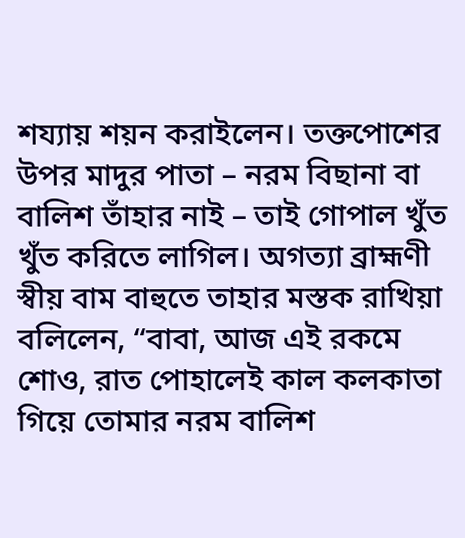শয্যায় শয়ন করাইলেন। তক্তপোশের উপর মাদুর পাতা – নরম বিছানা বা বালিশ তাঁহার নাই – তাই গোপাল খুঁত খুঁত করিতে লাগিল। অগত্যা ব্রাহ্মণী স্বীয় বাম বাহুতে তাহার মস্তক রাখিয়া বলিলেন, “বাবা, আজ এই রকমে শোও, রাত পোহালেই কাল কলকাতা গিয়ে তোমার নরম বালিশ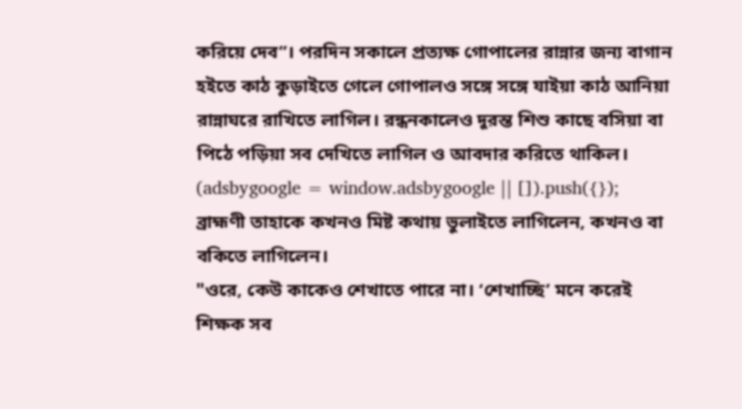করিয়ে দেব”। পরদিন সকালে প্রত্যক্ষ গোপালের রান্নার জন্য বাগান হইতে কাঠ কুড়াইতে গেলে গোপালও সঙ্গে সঙ্গে যাইয়া কাঠ আনিয়া রান্নাঘরে রাখিতে লাগিল। রন্ধনকালেও দুরন্ত শিশু কাছে বসিয়া বা পিঠে পড়িয়া সব দেখিতে লাগিল ও আবদার করিতে থাকিল।
(adsbygoogle = window.adsbygoogle || []).push({});
ব্রাহ্মণী তাহাকে কখনও মিষ্ট কথায় ভুলাইতে লাগিলেন, কখনও বা বকিতে লাগিলেন।
"ওরে, কেউ কাকেও শেখাতে পারে না। ‘শেখাচ্ছি’ মনে করেই শিক্ষক সব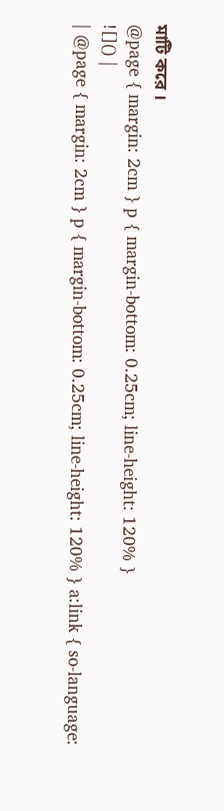মাটি করে ।
@page { margin: 2cm } p { margin-bottom: 0.25cm; line-height: 120% }
![]() |
| @page { margin: 2cm } p { margin-bottom: 0.25cm; line-height: 120% } a:link { so-language: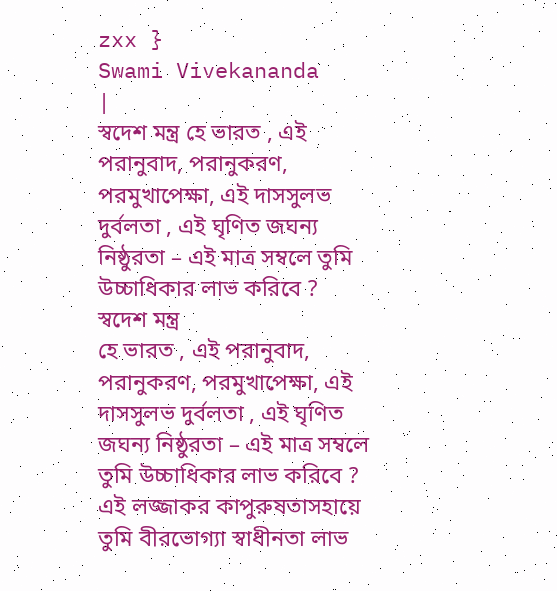zxx }
Swami Vivekananda
|
স্বদেশ মন্ত্র হে ভারত , এই পরানুবাদ, পরানুকরণ, পরমুখাপেক্ষা, এই দাসসুলভ দুর্বলতা , এই ঘৃণিত জঘন্য নিষ্ঠুরতা – এই মাত্র সম্বলে তুমি উচ্চাধিকার লাভ করিবে ?
স্বদেশ মন্ত্র
হে ভারত , এই পরানুবাদ, পরানুকরণ, পরমুখাপেক্ষা, এই দাসসুলভ দুর্বলতা , এই ঘৃণিত জঘন্য নিষ্ঠুরতা – এই মাত্র সম্বলে তুমি উচ্চাধিকার লাভ করিবে ? এই লজ্জাকর কাপুরুষতাসহায়ে তুমি বীরভোগ্যা স্বাধীনতা লাভ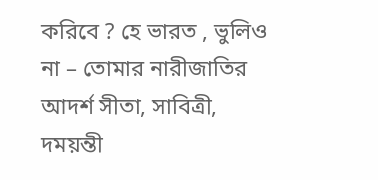করিবে ? হে ভারত , ভুলিও না – তোমার নারীজাতির আদর্শ সীতা, সাবিত্রী, দময়ন্তী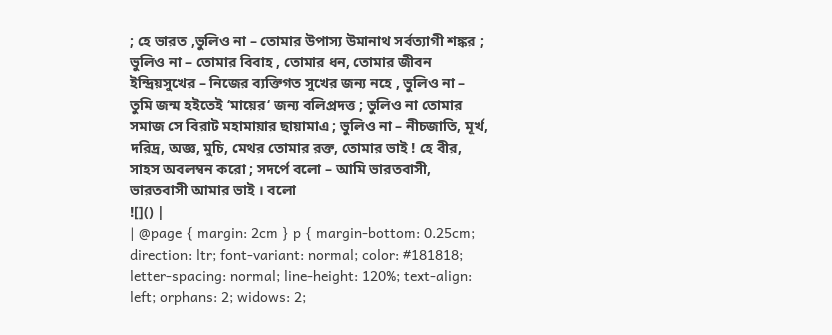; হে ভারত ,ভুলিও না – তোমার উপাস্য উমানাথ সর্বত্যাগী শঙ্কর ; ভুলিও না – তোমার বিবাহ , তোমার ধন, তোমার জীবন ইন্দ্রিয়সুখের – নিজের ব্যক্তিগত সুখের জন্য নহে , ভুলিও না – তুমি জন্ম হইতেই ‘মায়ের‘ জন্য বলিপ্রদত্ত ; ভুলিও না তোমার সমাজ সে বিরাট মহামায়ার ছায়ামাএ ; ভুলিও না – নীচজাতি, মূর্খ, দরিদ্র, অজ্ঞ, মুচি, মেথর তোমার রক্ত, তোমার ভাই ! হে বীর, সাহস অবলম্বন করো ; সদর্পে বলো – আমি ভারতবাসী, ভারতবাসী আমার ভাই । বলো
![]() |
| @page { margin: 2cm } p { margin-bottom: 0.25cm; direction: ltr; font-variant: normal; color: #181818; letter-spacing: normal; line-height: 120%; text-align: left; orphans: 2; widows: 2;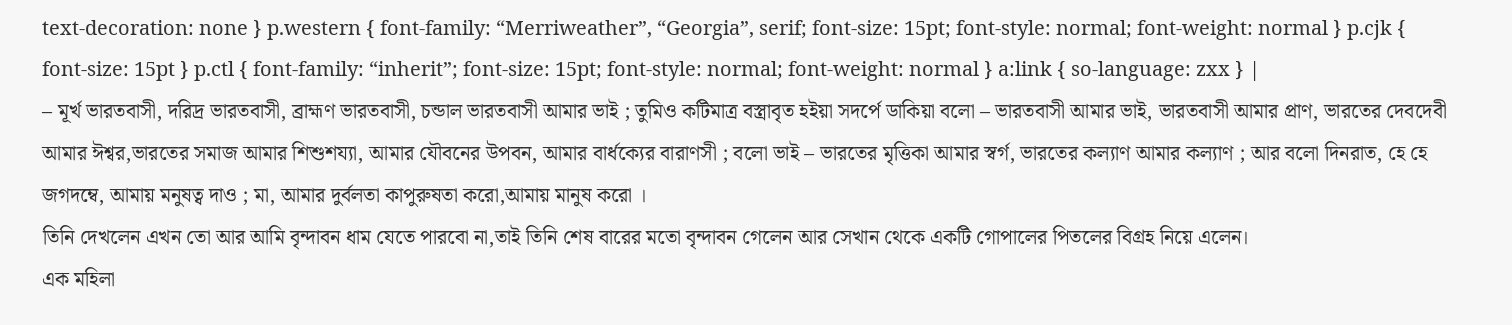text-decoration: none } p.western { font-family: “Merriweather”, “Georgia”, serif; font-size: 15pt; font-style: normal; font-weight: normal } p.cjk { font-size: 15pt } p.ctl { font-family: “inherit”; font-size: 15pt; font-style: normal; font-weight: normal } a:link { so-language: zxx } |
– মূর্খ ভারতবাসী, দরিদ্র ভারতবাসী, ব্রাহ্মণ ভারতবাসী, চন্ডাল ভারতবাসী আমার ভাই ; তুমিও কটিমাত্র বস্ত্রাবৃত হইয়া সদর্পে ডাকিয়া বলো – ভারতবাসী আমার ভাই, ভারতবাসী আমার প্রাণ, ভারতের দেবদেবী আমার ঈশ্বর,ভারতের সমাজ আমার শিশুশয্যা, আমার যৌবনের উপবন, আমার বার্ধক্যের বারাণসী ; বলো ভাই – ভারতের মৃত্তিকা আমার স্বর্গ, ভারতের কল্যাণ আমার কল্যাণ ; আর বলো দিনরাত, হে হে জগদম্বে, আমায় মনুষত্ব দাও ; মা, আমার দুর্বলতা কাপুরুষতা করো,আমায় মানুষ করো ।
তিনি দেখলেন এখন তো আর আমি বৃন্দাবন ধাম যেতে পারবো না,তাই তিনি শেষ বারের মতো বৃন্দাবন গেলেন আর সেখান থেকে একটি গোপালের পিতলের বিগ্রহ নিয়ে এলেন।
এক মহিলা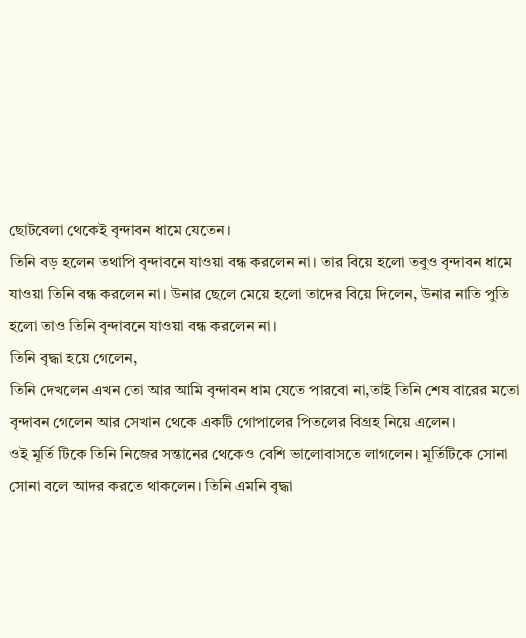ছোটবেলা থেকেই বৃন্দাবন ধামে যেতেন।
তিনি বড় হলেন তথাপি বৃন্দাবনে যাওয়া বন্ধ করলেন না। তার বিয়ে হলো তবুও বৃন্দাবন ধামে যাওয়া তিনি বন্ধ করলেন না। উনার ছেলে মেয়ে হলো তাদের বিয়ে দিলেন, উনার নাতি পুতি হলো তাও তিনি বৃন্দাবনে যাওয়া বন্ধ করলেন না।
তিনি বৃদ্ধা হয়ে গেলেন,
তিনি দেখলেন এখন তো আর আমি বৃন্দাবন ধাম যেতে পারবো না,তাই তিনি শেষ বারের মতো বৃন্দাবন গেলেন আর সেখান থেকে একটি গোপালের পিতলের বিগ্রহ নিয়ে এলেন।
ওই মূর্তি টিকে তিনি নিজের সন্তানের থেকেও বেশি ভালোবাসতে লাগলেন। মূর্তিটিকে সোনা সোনা বলে আদর করতে থাকলেন। তিনি এমনি বৃদ্ধা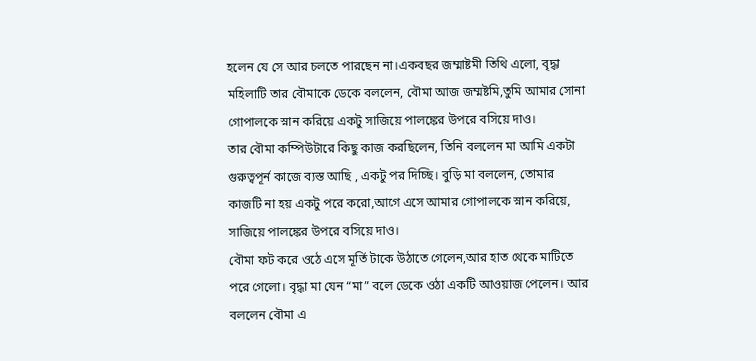হলেন যে সে আর চলতে পারছেন না।একবছর জম্মাষ্টমী তিথি এলো, বৃদ্ধা মহিলাটি তার বৌমাকে ডেকে বললেন, বৌমা আজ জম্মষ্টমি,তুমি আমার সোনা গোপালকে স্নান করিয়ে একটু সাজিয়ে পালঙ্কের উপরে বসিয়ে দাও।
তার বৌমা কম্পিউটারে কিছু কাজ করছিলেন, তিনি বললেন মা আমি একটা গুরুত্বপূর্ন কাজে ব্যস্ত আছি , একটু পর দিচ্ছি। বুড়ি মা বললেন, তোমার কাজটি না হয় একটু পরে করো,আগে এসে আমার গোপালকে স্নান করিয়ে, সাজিয়ে পালঙ্কের উপরে বসিয়ে দাও।
বৌমা ফট করে ওঠে এসে মূর্তি টাকে উঠাতে গেলেন,আর হাত থেকে মাটিতে পরে গেলো। বৃদ্ধা মা যেন “মা” বলে ডেকে ওঠা একটি আওয়াজ পেলেন। আর বললেন বৌমা এ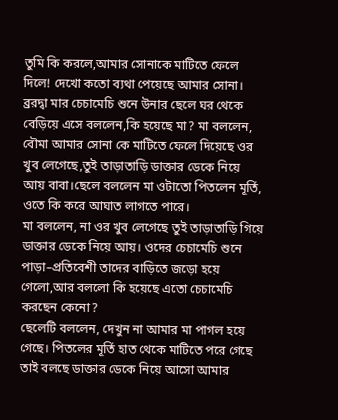তুমি কি করলে,আমার সোনাকে মাটিতে ফেলে দিলে! দেখো কতো ব্যথা পেয়েছে আমার সোনা।
ব্ররদ্বা মার চেচামেচি শুনে উনার ছেলে ঘর থেকে বেড়িয়ে এসে বললেন,কি হয়েছে মা? মা বললেন, বৌমা আমার সোনা কে মাটিতে ফেলে দিয়েছে ওর খুব লেগেছে,তুই তাড়াতাড়ি ডাক্তার ডেকে নিয়ে আয় বাবা।ছেলে বললেন মা ওটাতো পিতলেন মূর্তি, ওতে কি করে আঘাত লাগতে পারে।
মা বললেন, না ওর খুব লেগেছে তুই তাড়াতাড়ি গিয়ে ডাক্তার ডেকে নিয়ে আয়। ওদের চেচামেচি শুনে পাড়া–প্রতিবেশী তাদের বাড়িতে জড়ো হয়ে গেলো,আর বললো কি হয়েছে এতো চেচামেচি করছেন কেনো?
ছেলেটি বললেন, দেখুন না আমার মা পাগল হয়ে গেছে। পিতলের মূর্তি হাত থেকে মাটিতে পরে গেছে তাই বলছে ডাক্তার ডেকে নিয়ে আসো আমার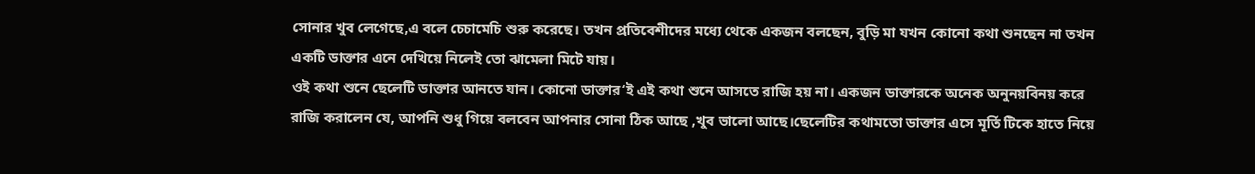সোনার খুব লেগেছে,এ বলে চেচামেচি শুরু করেছে। তখন প্রতিবেশীদের মধ্যে থেকে একজন বলছেন, বুড়ি মা যখন কোনো কথা শুনছেন না তখন একটি ডাক্তার এনে দেখিয়ে নিলেই তো ঝামেলা মিটে যায়।
ওই কথা শুনে ছেলেটি ডাক্তার আনতে যান। কোনো ডাক্তার‘ই এই কথা শুনে আসতে রাজি হয় না। একজন ডাক্তারকে অনেক অনুনয়বিনয় করে রাজি করালেন যে, আপনি শুধু গিয়ে বলবেন আপনার সোনা ঠিক আছে ,খুব ভালো আছে।ছেলেটির কথামতো ডাক্তার এসে মূর্তি টিকে হাতে নিয়ে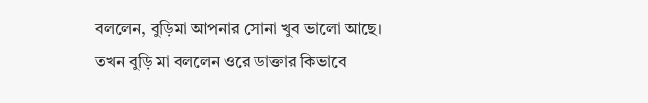বললেন, বুড়িমা আপনার সোনা খুব ভালো আছে।
তখন বুড়ি মা বললেন ওরে ডাক্তার কিভাবে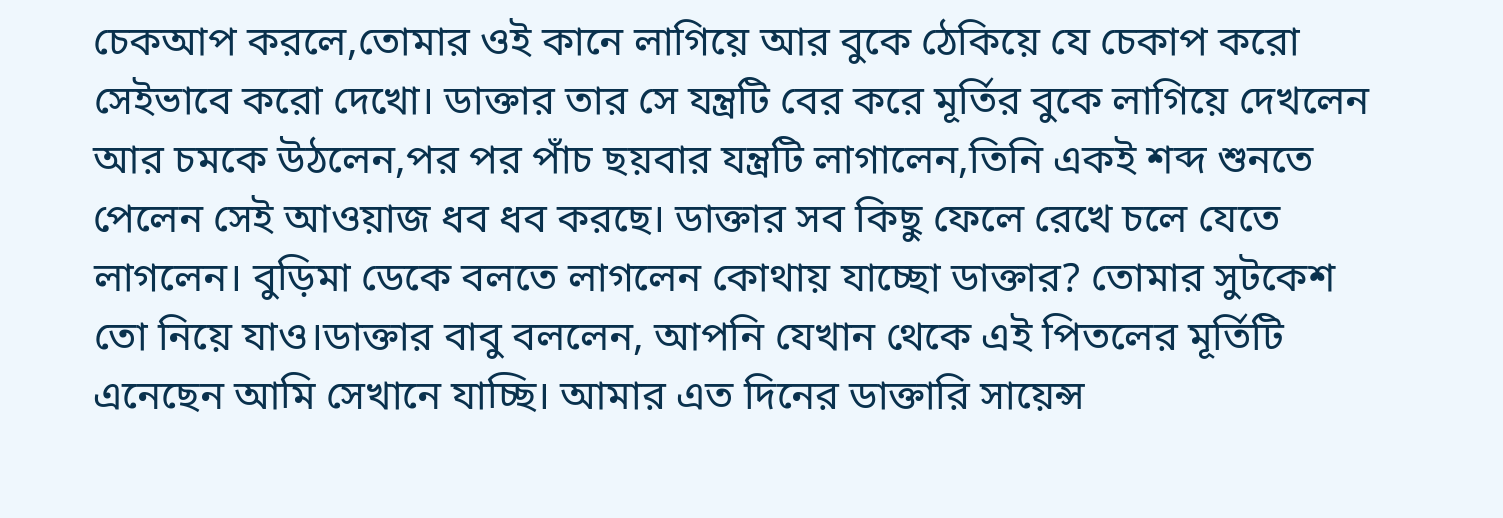চেকআপ করলে,তোমার ওই কানে লাগিয়ে আর বুকে ঠেকিয়ে যে চেকাপ করো সেইভাবে করো দেখো। ডাক্তার তার সে যন্ত্রটি বের করে মূর্তির বুকে লাগিয়ে দেখলেন আর চমকে উঠলেন,পর পর পাঁচ ছয়বার যন্ত্রটি লাগালেন,তিনি একই শব্দ শুনতে পেলেন সেই আওয়াজ ধব ধব করছে। ডাক্তার সব কিছু ফেলে রেখে চলে যেতে লাগলেন। বুড়িমা ডেকে বলতে লাগলেন কোথায় যাচ্ছো ডাক্তার? তোমার সুটকেশ তো নিয়ে যাও।ডাক্তার বাবু বললেন, আপনি যেখান থেকে এই পিতলের মূর্তিটি এনেছেন আমি সেখানে যাচ্ছি। আমার এত দিনের ডাক্তারি সায়েন্স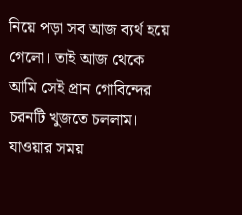নিয়ে পড়া সব আজ ব্যর্থ হয়ে গেলো। তাই আজ থেকে আমি সেই প্রান গোবিন্দের চরনটি খুজতে চললাম।
যাওয়ার সময়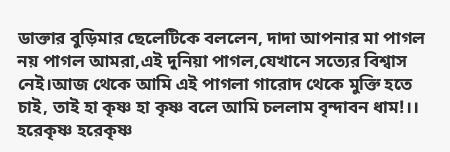ডাক্তার বুড়িমার ছেলেটিকে বললেন, দাদা আপনার মা পাগল নয় পাগল আমরা,এই দুনিয়া পাগল,যেখানে সত্যের বিশ্বাস নেই।আজ থেকে আমি এই পাগলা গারোদ থেকে মুক্তি হতে চাই, তাই হা কৃষ্ণ হা কৃষ্ণ বলে আমি চললাম বৃন্দাবন ধাম!।।
হরেকৃষ্ণ হরেকৃষ্ণ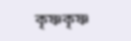কৃষ্ণকৃষ্ণ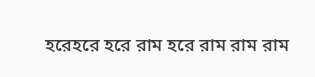হরেহরে হরে রাম হরে রাম রাম রাম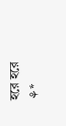হরে হরে
⚘*